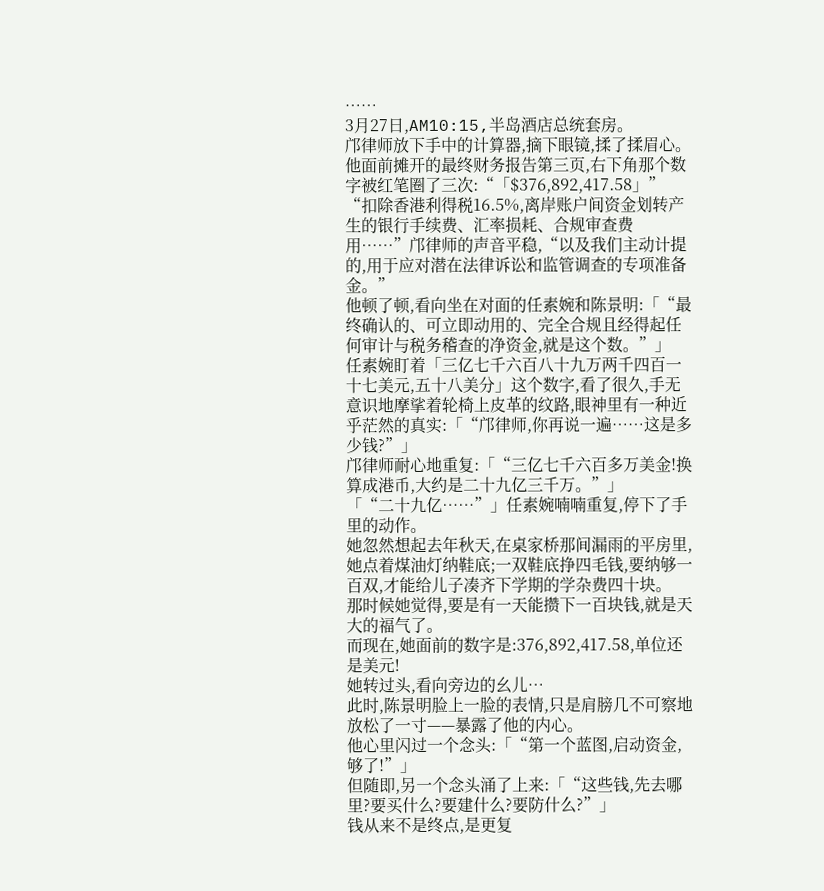……
3月27日,AM10:15,半岛酒店总统套房。
邝律师放下手中的计算器,摘下眼镜,揉了揉眉心。
他面前摊开的最终财务报告第三页,右下角那个数字被红笔圈了三次:“「$376,892,417.58」”
“扣除香港利得税16.5%,离岸账户间资金划转产生的银行手续费、汇率损耗、合规审查费用……”邝律师的声音平稳,“以及我们主动计提的,用于应对潜在法律诉讼和监管调查的专项准备金。”
他顿了顿,看向坐在对面的任素婉和陈景明:「“最终确认的、可立即动用的、完全合规且经得起任何审计与税务稽查的净资金,就是这个数。”」
任素婉盯着「三亿七千六百八十九万两千四百一十七美元,五十八美分」这个数字,看了很久,手无意识地摩挲着轮椅上皮革的纹路,眼神里有一种近乎茫然的真实:「“邝律师,你再说一遍……这是多少钱?”」
邝律师耐心地重复:「“三亿七千六百多万美金!换算成港币,大约是二十九亿三千万。”」
「“二十九亿……”」任素婉喃喃重复,停下了手里的动作。
她忽然想起去年秋天,在桌家桥那间漏雨的平房里,她点着煤油灯纳鞋底;一双鞋底挣四毛钱,要纳够一百双,才能给儿子凑齐下学期的学杂费四十块。
那时候她觉得,要是有一天能攒下一百块钱,就是天大的福气了。
而现在,她面前的数字是:376,892,417.58,单位还是美元!
她转过头,看向旁边的幺儿…
此时,陈景明脸上一脸的表情,只是肩膀几不可察地放松了一寸——暴露了他的内心。
他心里闪过一个念头:「“第一个蓝图,启动资金,够了!”」
但随即,另一个念头涌了上来:「“这些钱,先去哪里?要买什么?要建什么?要防什么?”」
钱从来不是终点,是更复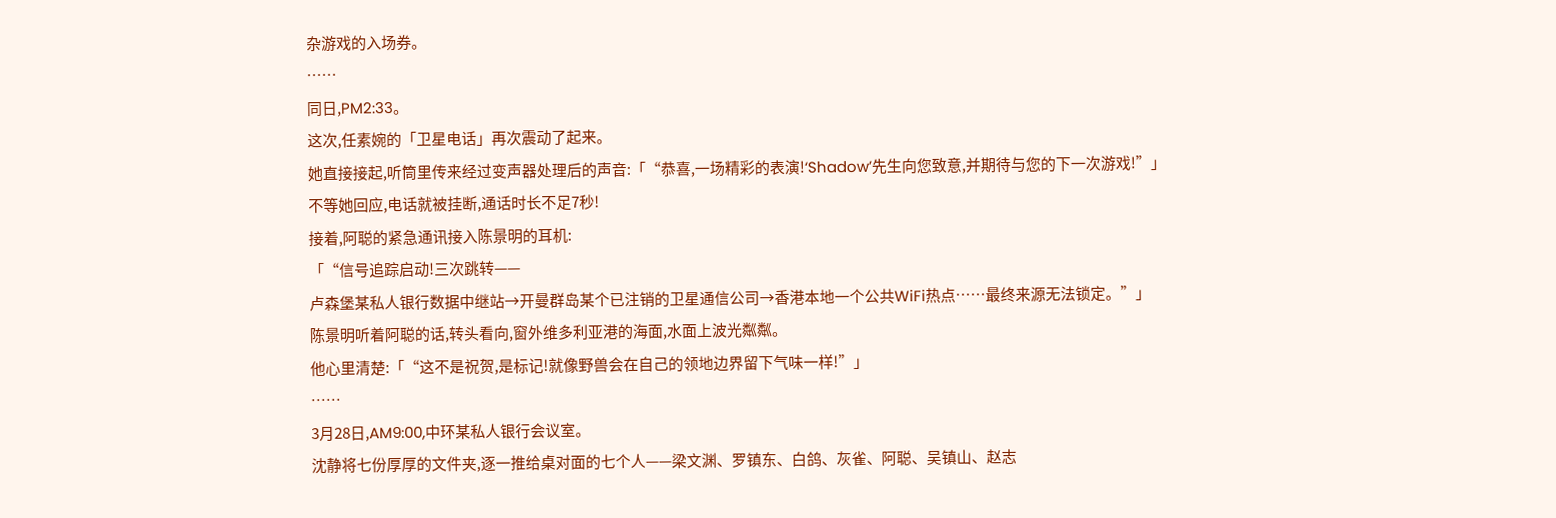杂游戏的入场券。
……
同日,PM2:33。
这次,任素婉的「卫星电话」再次震动了起来。
她直接接起,听筒里传来经过变声器处理后的声音:「“恭喜,一场精彩的表演!‘Shadow’先生向您致意,并期待与您的下一次游戏!”」
不等她回应,电话就被挂断,通话时长不足7秒!
接着,阿聪的紧急通讯接入陈景明的耳机:
「“信号追踪启动!三次跳转——
卢森堡某私人银行数据中继站→开曼群岛某个已注销的卫星通信公司→香港本地一个公共WiFi热点……最终来源无法锁定。”」
陈景明听着阿聪的话,转头看向,窗外维多利亚港的海面,水面上波光粼粼。
他心里清楚:「“这不是祝贺,是标记!就像野兽会在自己的领地边界留下气味一样!”」
……
3月28日,AM9:00,中环某私人银行会议室。
沈静将七份厚厚的文件夹,逐一推给桌对面的七个人——梁文渊、罗镇东、白鸽、灰雀、阿聪、吴镇山、赵志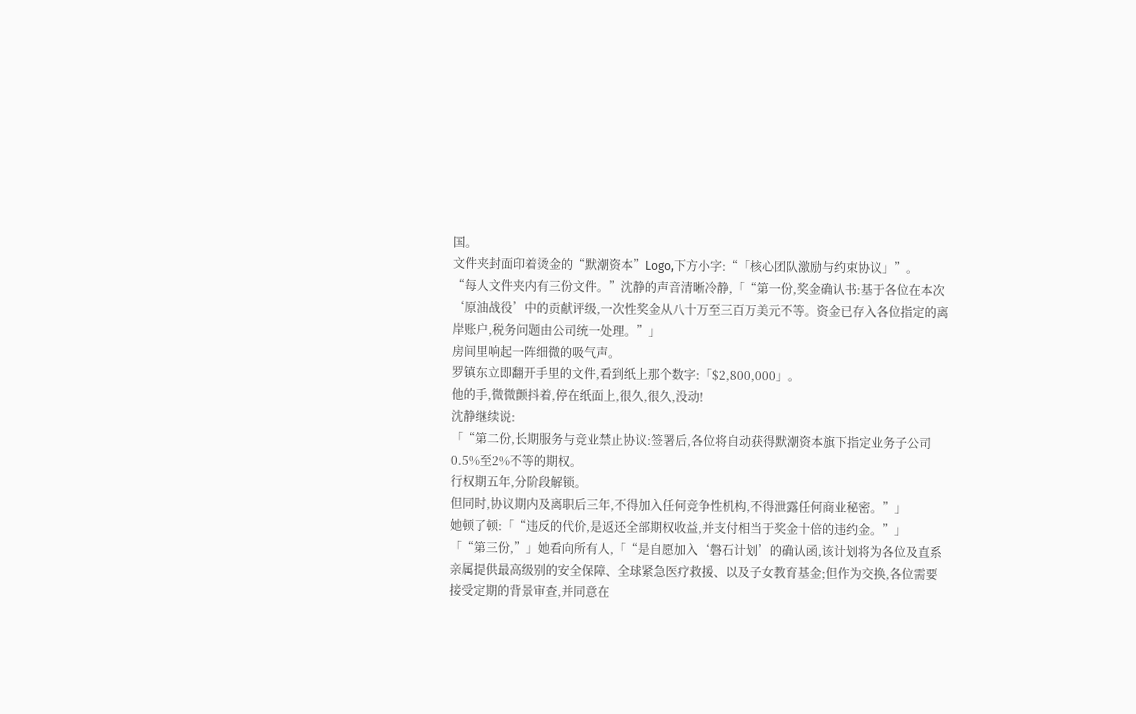国。
文件夹封面印着烫金的“默潮资本”Logo,下方小字:“「核心团队激励与约束协议」”。
“每人文件夹内有三份文件。”沈静的声音清晰冷静,「“第一份,奖金确认书:基于各位在本次‘原油战役’中的贡献评级,一次性奖金从八十万至三百万美元不等。资金已存入各位指定的离岸账户,税务问题由公司统一处理。”」
房间里响起一阵细微的吸气声。
罗镇东立即翻开手里的文件,看到纸上那个数字:「$2,800,000」。
他的手,微微颤抖着,停在纸面上,很久,很久,没动!
沈静继续说:
「“第二份,长期服务与竞业禁止协议:签署后,各位将自动获得默潮资本旗下指定业务子公司0.5%至2%不等的期权。
行权期五年,分阶段解锁。
但同时,协议期内及离职后三年,不得加入任何竞争性机构,不得泄露任何商业秘密。”」
她顿了顿:「“违反的代价,是返还全部期权收益,并支付相当于奖金十倍的违约金。”」
「“第三份,”」她看向所有人,「“是自愿加入‘磐石计划’的确认函,该计划将为各位及直系亲属提供最高级别的安全保障、全球紧急医疗救援、以及子女教育基金;但作为交换,各位需要接受定期的背景审查,并同意在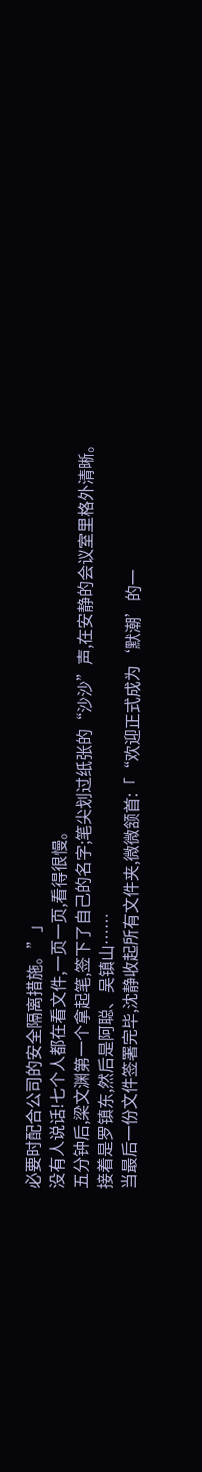必要时配合公司的安全隔离措施。”」
没有人说话!七个人都在看文件,一页一页,看得很慢。
五分钟后,梁文渊第一个拿起笔,签下了自己的名字;笔尖划过纸张的“沙沙”声,在安静的会议室里格外清晰。
接着是罗镇东,然后是阿聪、吴镇山……
当最后一份文件签署完毕,沈静收起所有文件夹,微微颔首:「“欢迎正式成为‘默潮’的一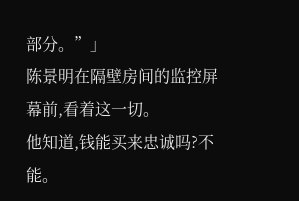部分。”」
陈景明在隔壁房间的监控屏幕前,看着这一切。
他知道,钱能买来忠诚吗?不能。